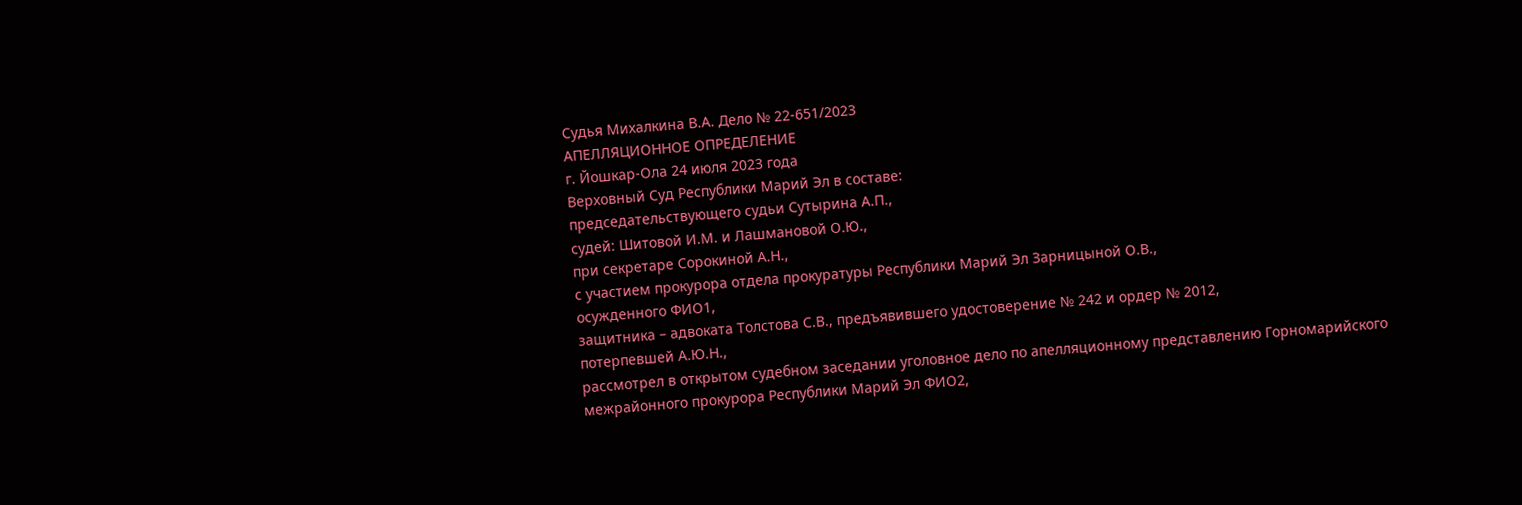Судья Михалкина В.А. Дело № 22-651/2023
АПЕЛЛЯЦИОННОЕ ОПРЕДЕЛЕНИЕ
г. Йошкар-Ола 24 июля 2023 года
Верховный Суд Республики Марий Эл в составе:
председательствующего судьи Сутырина А.П.,
судей: Шитовой И.М. и Лашмановой О.Ю.,
при секретаре Сорокиной А.Н.,
с участием прокурора отдела прокуратуры Республики Марий Эл Зарницыной О.В.,
осужденного ФИО1,
защитника – адвоката Толстова С.В., предъявившего удостоверение № 242 и ордер № 2012,
потерпевшей А.Ю.Н.,
рассмотрел в открытом судебном заседании уголовное дело по апелляционному представлению Горномарийского межрайонного прокурора Республики Марий Эл ФИО2,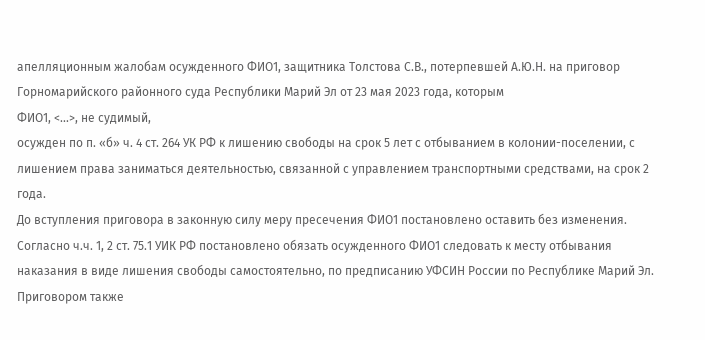апелляционным жалобам осужденного ФИО1, защитника Толстова С.В., потерпевшей А.Ю.Н. на приговор Горномарийского районного суда Республики Марий Эл от 23 мая 2023 года, которым
ФИО1, <...>, не судимый,
осужден по п. «б» ч. 4 ст. 264 УК РФ к лишению свободы на срок 5 лет с отбыванием в колонии-поселении, с лишением права заниматься деятельностью, связанной с управлением транспортными средствами, на срок 2 года.
До вступления приговора в законную силу меру пресечения ФИО1 постановлено оставить без изменения.
Согласно ч.ч. 1, 2 ст. 75.1 УИК РФ постановлено обязать осужденного ФИО1 следовать к месту отбывания наказания в виде лишения свободы самостоятельно, по предписанию УФСИН России по Республике Марий Эл.
Приговором также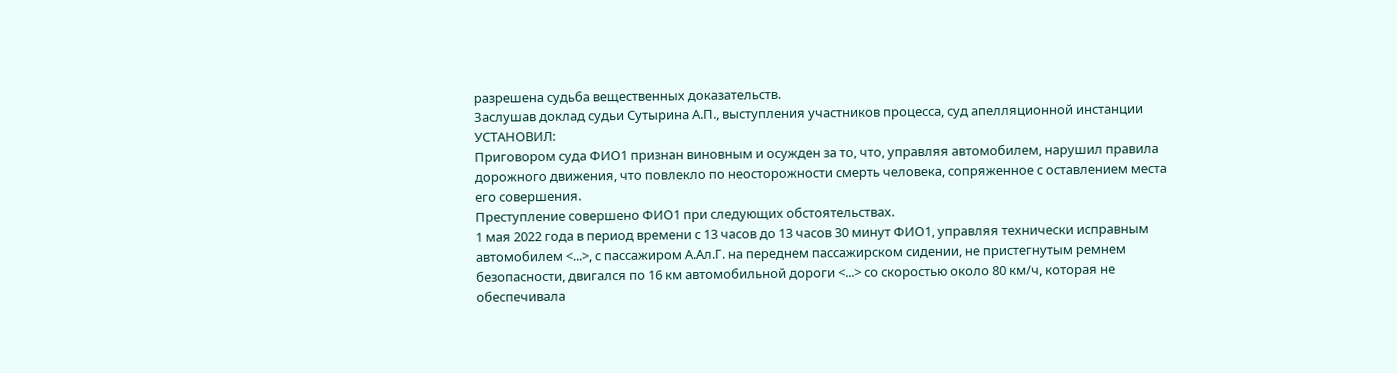разрешена судьба вещественных доказательств.
Заслушав доклад судьи Сутырина А.П., выступления участников процесса, суд апелляционной инстанции
УСТАНОВИЛ:
Приговором суда ФИО1 признан виновным и осужден за то, что, управляя автомобилем, нарушил правила дорожного движения, что повлекло по неосторожности смерть человека, сопряженное с оставлением места его совершения.
Преступление совершено ФИО1 при следующих обстоятельствах.
1 мая 2022 года в период времени с 13 часов до 13 часов 30 минут ФИО1, управляя технически исправным автомобилем <...>, с пассажиром А.Ал.Г. на переднем пассажирском сидении, не пристегнутым ремнем безопасности, двигался по 16 км автомобильной дороги <...> со скоростью около 80 км/ч, которая не обеспечивала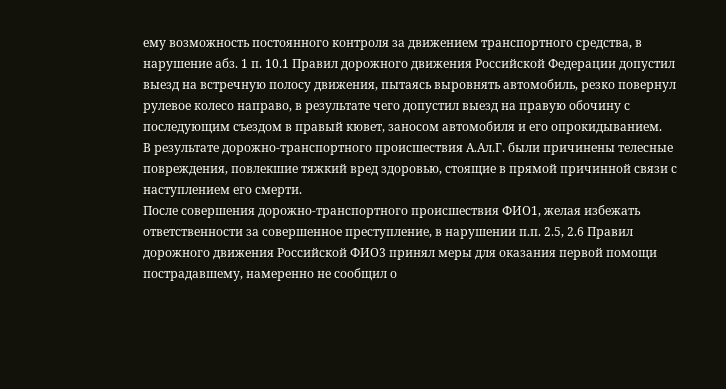ему возможность постоянного контроля за движением транспортного средства, в нарушение абз. 1 п. 10.1 Правил дорожного движения Российской Федерации допустил выезд на встречную полосу движения, пытаясь выровнять автомобиль, резко повернул рулевое колесо направо, в результате чего допустил выезд на правую обочину с последующим съездом в правый кювет, заносом автомобиля и его опрокидыванием.
В результате дорожно-транспортного происшествия А.Ал.Г. были причинены телесные повреждения, повлекшие тяжкий вред здоровью, стоящие в прямой причинной связи с наступлением его смерти.
После совершения дорожно-транспортного происшествия ФИО1, желая избежать ответственности за совершенное преступление, в нарушении п.п. 2.5, 2.6 Правил дорожного движения Российской ФИО3 принял меры для оказания первой помощи пострадавшему, намеренно не сообщил о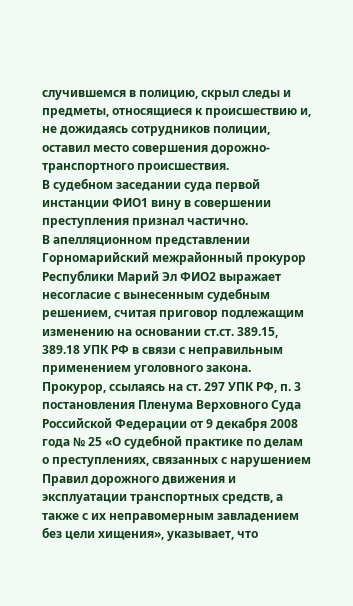случившемся в полицию, скрыл следы и предметы, относящиеся к происшествию и, не дожидаясь сотрудников полиции, оставил место совершения дорожно-транспортного происшествия.
В судебном заседании суда первой инстанции ФИО1 вину в совершении преступления признал частично.
В апелляционном представлении Горномарийский межрайонный прокурор Республики Марий Эл ФИО2 выражает несогласие с вынесенным судебным решением, считая приговор подлежащим изменению на основании ст.ст. 389.15, 389.18 УПК РФ в связи с неправильным применением уголовного закона.
Прокурор, ссылаясь на ст. 297 УПК РФ, п. 3 постановления Пленума Верховного Суда Российской Федерации от 9 декабря 2008 года № 25 «О судебной практике по делам о преступлениях, связанных с нарушением Правил дорожного движения и эксплуатации транспортных средств, а также с их неправомерным завладением без цели хищения», указывает, что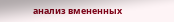анализ вмененных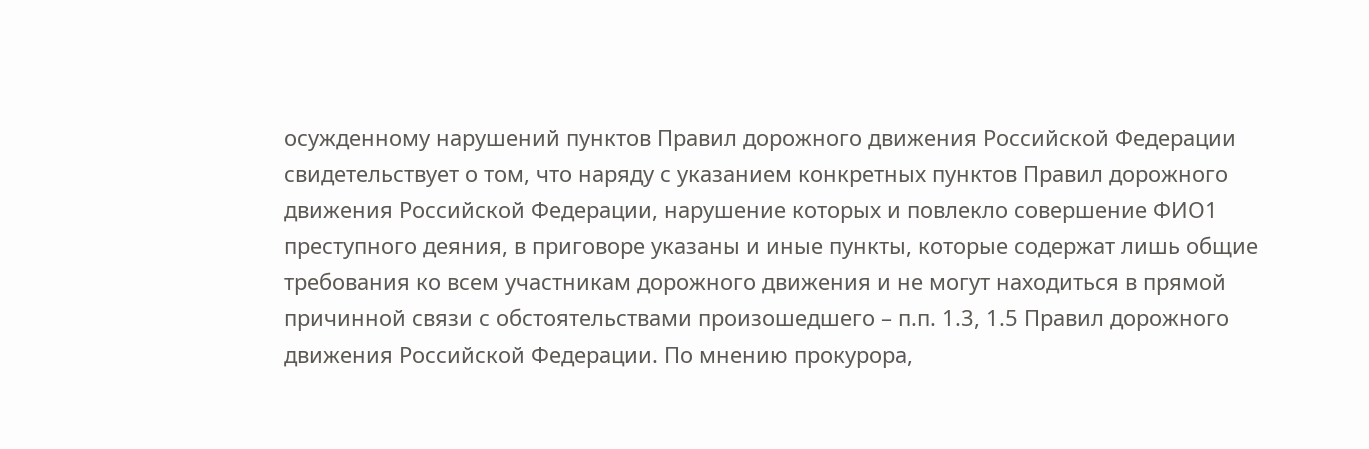осужденному нарушений пунктов Правил дорожного движения Российской Федерации свидетельствует о том, что наряду с указанием конкретных пунктов Правил дорожного движения Российской Федерации, нарушение которых и повлекло совершение ФИО1 преступного деяния, в приговоре указаны и иные пункты, которые содержат лишь общие требования ко всем участникам дорожного движения и не могут находиться в прямой причинной связи с обстоятельствами произошедшего – п.п. 1.3, 1.5 Правил дорожного движения Российской Федерации. По мнению прокурора,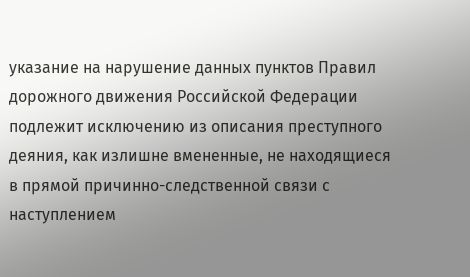указание на нарушение данных пунктов Правил дорожного движения Российской Федерации подлежит исключению из описания преступного деяния, как излишне вмененные, не находящиеся в прямой причинно-следственной связи с наступлением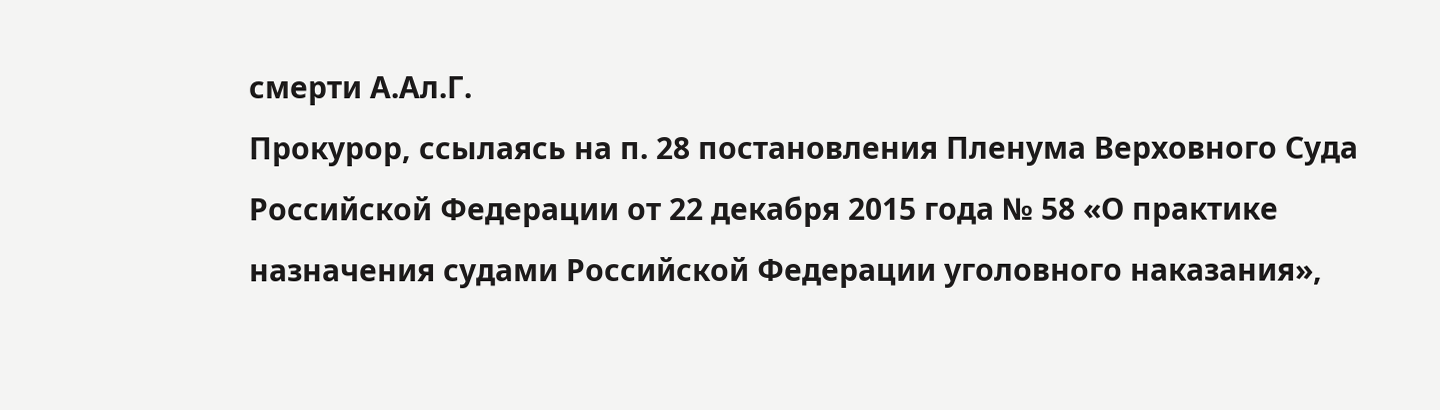смерти А.Ал.Г.
Прокурор, ссылаясь на п. 28 постановления Пленума Верховного Суда Российской Федерации от 22 декабря 2015 года № 58 «О практике назначения судами Российской Федерации уголовного наказания»,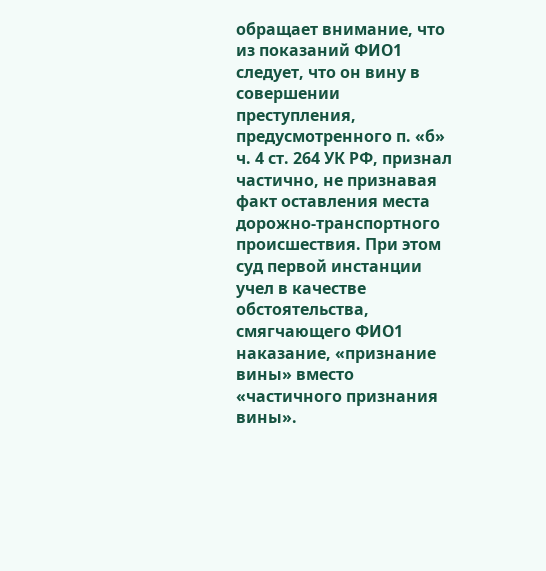обращает внимание, что из показаний ФИО1 следует, что он вину в совершении преступления, предусмотренного п. «б» ч. 4 ст. 264 УК РФ, признал частично, не признавая факт оставления места дорожно-транспортного происшествия. При этом суд первой инстанции учел в качестве обстоятельства, смягчающего ФИО1 наказание, «признание вины» вместо «частичного признания вины».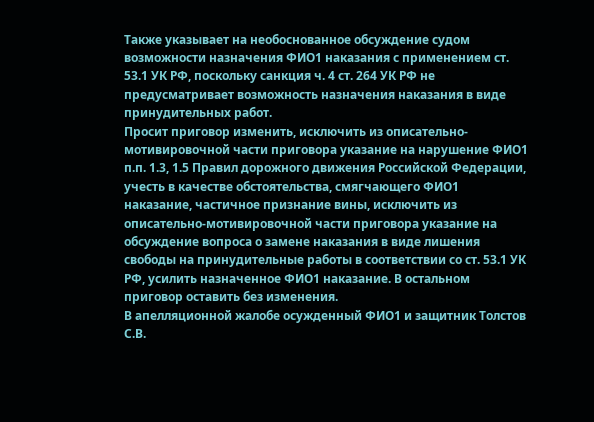Также указывает на необоснованное обсуждение судом возможности назначения ФИО1 наказания с применением ст. 53.1 УК РФ, поскольку санкция ч. 4 ст. 264 УК РФ не предусматривает возможность назначения наказания в виде принудительных работ.
Просит приговор изменить, исключить из описательно-мотивировочной части приговора указание на нарушение ФИО1 п.п. 1.3, 1.5 Правил дорожного движения Российской Федерации, учесть в качестве обстоятельства, смягчающего ФИО1 наказание, частичное признание вины, исключить из описательно-мотивировочной части приговора указание на обсуждение вопроса о замене наказания в виде лишения свободы на принудительные работы в соответствии со ст. 53.1 УК РФ, усилить назначенное ФИО1 наказание. В остальном приговор оставить без изменения.
В апелляционной жалобе осужденный ФИО1 и защитник Толстов С.В.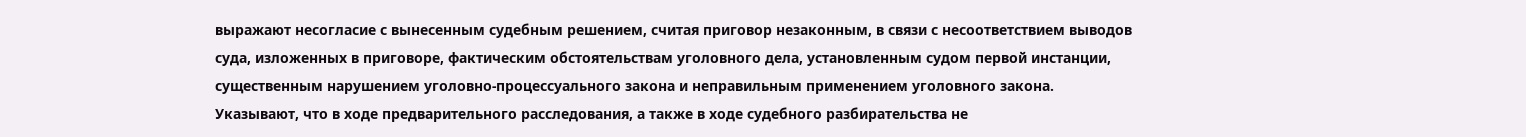выражают несогласие с вынесенным судебным решением, считая приговор незаконным, в связи с несоответствием выводов суда, изложенных в приговоре, фактическим обстоятельствам уголовного дела, установленным судом первой инстанции, существенным нарушением уголовно-процессуального закона и неправильным применением уголовного закона.
Указывают, что в ходе предварительного расследования, а также в ходе судебного разбирательства не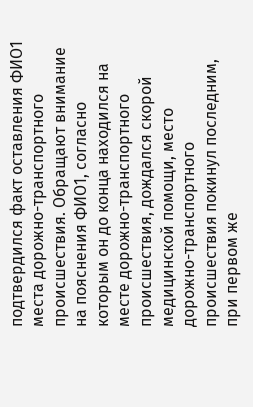подтвердился факт оставления ФИО1 места дорожно-транспортного происшествия. Обращают внимание на пояснения ФИО1, согласно которым он до конца находился на месте дорожно-транспортного происшествия, дождался скорой медицинской помощи, место дорожно-транспортного происшествия покинул последним, при первом же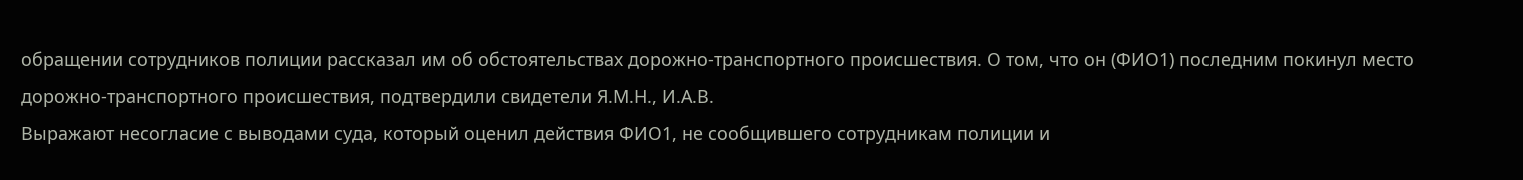обращении сотрудников полиции рассказал им об обстоятельствах дорожно-транспортного происшествия. О том, что он (ФИО1) последним покинул место дорожно-транспортного происшествия, подтвердили свидетели Я.М.Н., И.А.В.
Выражают несогласие с выводами суда, который оценил действия ФИО1, не сообщившего сотрудникам полиции и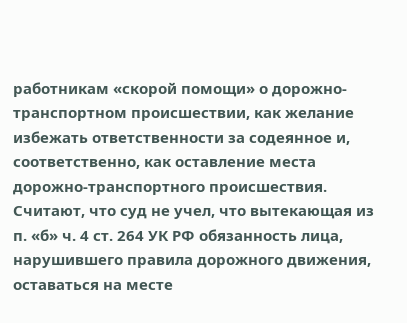работникам «скорой помощи» о дорожно-транспортном происшествии, как желание избежать ответственности за содеянное и, соответственно, как оставление места дорожно-транспортного происшествия.
Считают, что суд не учел, что вытекающая из п. «б» ч. 4 ст. 264 УК РФ обязанность лица, нарушившего правила дорожного движения, оставаться на месте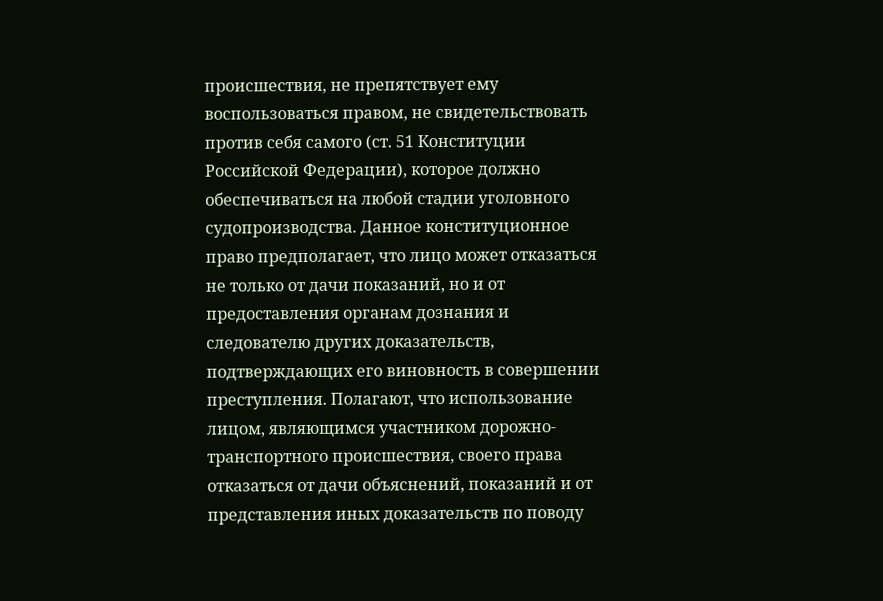происшествия, не препятствует ему воспользоваться правом, не свидетельствовать против себя самого (ст. 51 Конституции Российской Федерации), которое должно обеспечиваться на любой стадии уголовного судопроизводства. Данное конституционное право предполагает, что лицо может отказаться не только от дачи показаний, но и от предоставления органам дознания и следователю других доказательств, подтверждающих его виновность в совершении преступления. Полагают, что использование лицом, являющимся участником дорожно-транспортного происшествия, своего права отказаться от дачи объяснений, показаний и от представления иных доказательств по поводу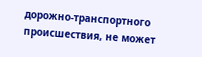дорожно-транспортного происшествия, не может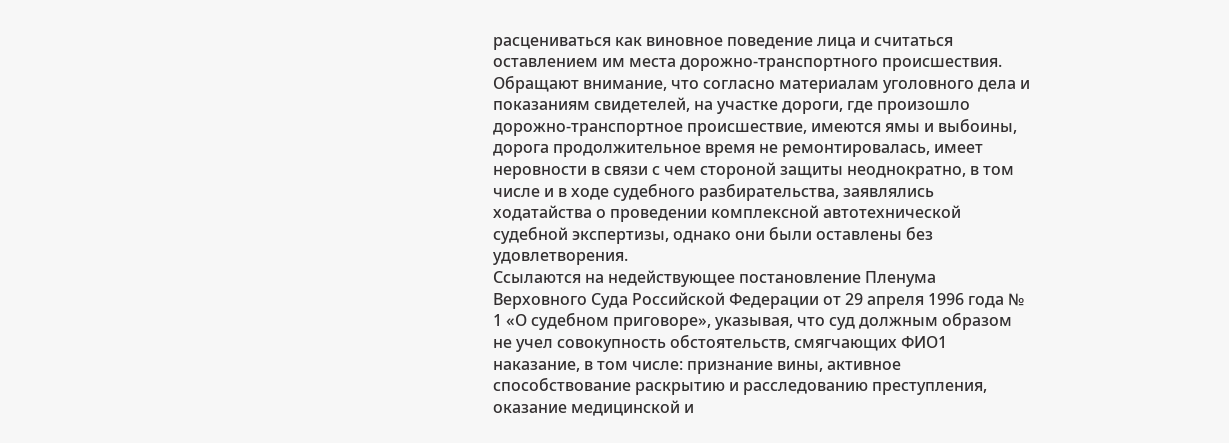расцениваться как виновное поведение лица и считаться оставлением им места дорожно-транспортного происшествия.
Обращают внимание, что согласно материалам уголовного дела и показаниям свидетелей, на участке дороги, где произошло дорожно-транспортное происшествие, имеются ямы и выбоины, дорога продолжительное время не ремонтировалась, имеет неровности в связи с чем стороной защиты неоднократно, в том числе и в ходе судебного разбирательства, заявлялись ходатайства о проведении комплексной автотехнической судебной экспертизы, однако они были оставлены без удовлетворения.
Ссылаются на недействующее постановление Пленума Верховного Суда Российской Федерации от 29 апреля 1996 года № 1 «О судебном приговоре», указывая, что суд должным образом не учел совокупность обстоятельств, смягчающих ФИО1 наказание, в том числе: признание вины, активное способствование раскрытию и расследованию преступления, оказание медицинской и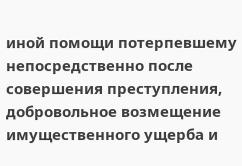иной помощи потерпевшему непосредственно после совершения преступления, добровольное возмещение имущественного ущерба и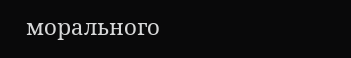морального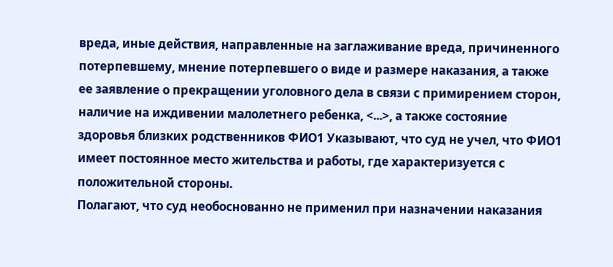вреда, иные действия, направленные на заглаживание вреда, причиненного потерпевшему, мнение потерпевшего о виде и размере наказания, а также ее заявление о прекращении уголовного дела в связи с примирением сторон, наличие на иждивении малолетнего ребенка, <...>, а также состояние здоровья близких родственников ФИО1 Указывают, что суд не учел, что ФИО1 имеет постоянное место жительства и работы, где характеризуется с положительной стороны.
Полагают, что суд необоснованно не применил при назначении наказания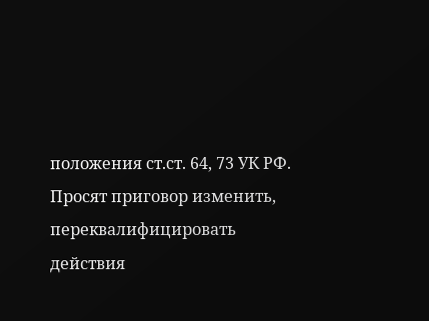положения ст.ст. 64, 73 УК РФ.
Просят приговор изменить, переквалифицировать действия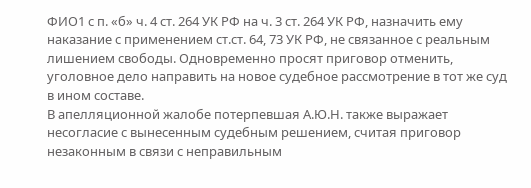ФИО1 с п. «б» ч. 4 ст. 264 УК РФ на ч. 3 ст. 264 УК РФ, назначить ему наказание с применением ст.ст. 64, 73 УК РФ, не связанное с реальным лишением свободы. Одновременно просят приговор отменить, уголовное дело направить на новое судебное рассмотрение в тот же суд в ином составе.
В апелляционной жалобе потерпевшая А.Ю.Н. также выражает несогласие с вынесенным судебным решением, считая приговор незаконным в связи с неправильным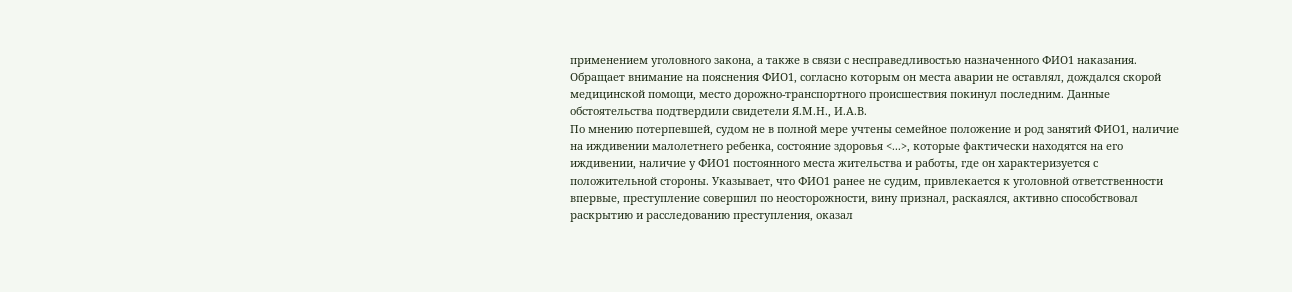применением уголовного закона, а также в связи с несправедливостью назначенного ФИО1 наказания.
Обращает внимание на пояснения ФИО1, согласно которым он места аварии не оставлял, дождался скорой медицинской помощи, место дорожно-транспортного происшествия покинул последним. Данные обстоятельства подтвердили свидетели Я.М.Н., И.А.В.
По мнению потерпевшей, судом не в полной мере учтены семейное положение и род занятий ФИО1, наличие на иждивении малолетнего ребенка, состояние здоровья <...>, которые фактически находятся на его иждивении, наличие у ФИО1 постоянного места жительства и работы, где он характеризуется с положительной стороны. Указывает, что ФИО1 ранее не судим, привлекается к уголовной ответственности впервые, преступление совершил по неосторожности, вину признал, раскаялся, активно способствовал раскрытию и расследованию преступления, оказал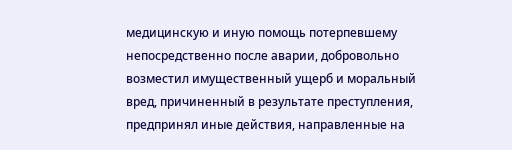медицинскую и иную помощь потерпевшему непосредственно после аварии, добровольно возместил имущественный ущерб и моральный вред, причиненный в результате преступления, предпринял иные действия, направленные на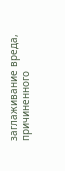заглаживание вреда, причиненного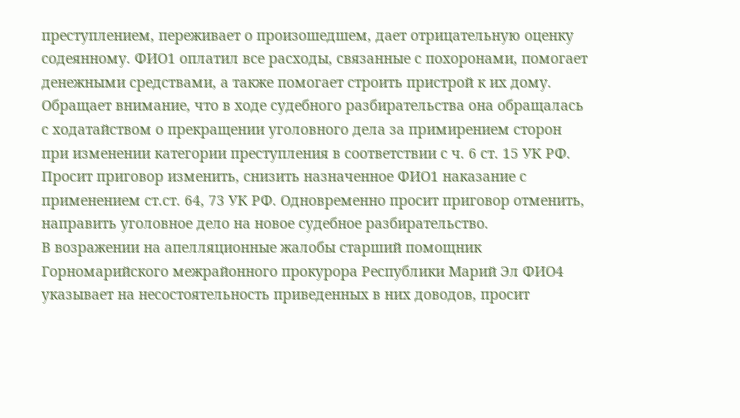преступлением, переживает о произошедшем, дает отрицательную оценку содеянному. ФИО1 оплатил все расходы, связанные с похоронами, помогает денежными средствами, а также помогает строить пристрой к их дому.
Обращает внимание, что в ходе судебного разбирательства она обращалась с ходатайством о прекращении уголовного дела за примирением сторон при изменении категории преступления в соответствии с ч. 6 ст. 15 УК РФ.
Просит приговор изменить, снизить назначенное ФИО1 наказание с применением ст.ст. 64, 73 УК РФ. Одновременно просит приговор отменить, направить уголовное дело на новое судебное разбирательство.
В возражении на апелляционные жалобы старший помощник Горномарийского межрайонного прокурора Республики Марий Эл ФИО4 указывает на несостоятельность приведенных в них доводов, просит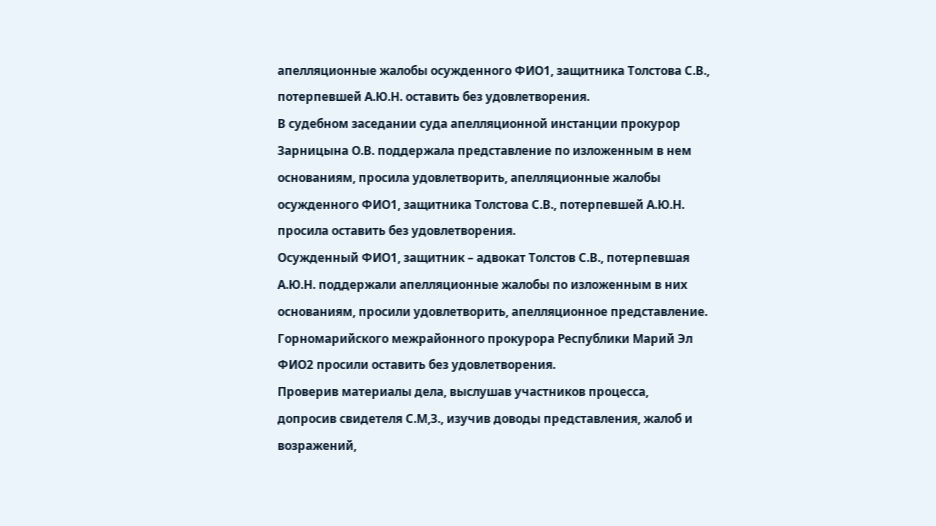апелляционные жалобы осужденного ФИО1, защитника Толстова С.В., потерпевшей А.Ю.Н. оставить без удовлетворения.
В судебном заседании суда апелляционной инстанции прокурор Зарницына О.В. поддержала представление по изложенным в нем основаниям, просила удовлетворить, апелляционные жалобы осужденного ФИО1, защитника Толстова С.В., потерпевшей А.Ю.Н. просила оставить без удовлетворения.
Осужденный ФИО1, защитник – адвокат Толстов С.В., потерпевшая А.Ю.Н. поддержали апелляционные жалобы по изложенным в них основаниям, просили удовлетворить, апелляционное представление. Горномарийского межрайонного прокурора Республики Марий Эл ФИО2 просили оставить без удовлетворения.
Проверив материалы дела, выслушав участников процесса, допросив свидетеля С.М,З., изучив доводы представления, жалоб и возражений,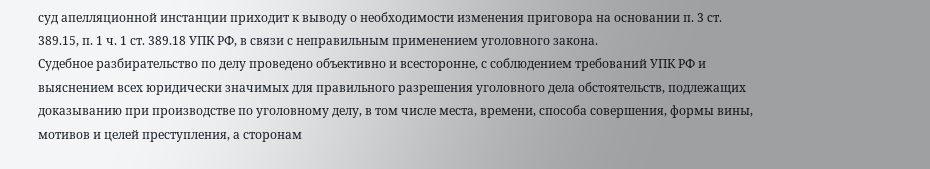суд апелляционной инстанции приходит к выводу о необходимости изменения приговора на основании п. 3 ст. 389.15, п. 1 ч. 1 ст. 389.18 УПК РФ, в связи с неправильным применением уголовного закона.
Судебное разбирательство по делу проведено объективно и всесторонне, с соблюдением требований УПК РФ и выяснением всех юридически значимых для правильного разрешения уголовного дела обстоятельств, подлежащих доказыванию при производстве по уголовному делу, в том числе места, времени, способа совершения, формы вины, мотивов и целей преступления, а сторонам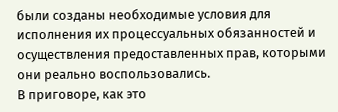были созданы необходимые условия для исполнения их процессуальных обязанностей и осуществления предоставленных прав, которыми они реально воспользовались.
В приговоре, как это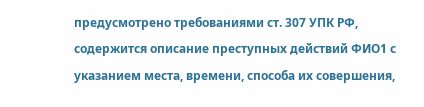предусмотрено требованиями ст. 307 УПК РФ, содержится описание преступных действий ФИО1 с указанием места, времени, способа их совершения,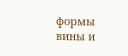формы вины и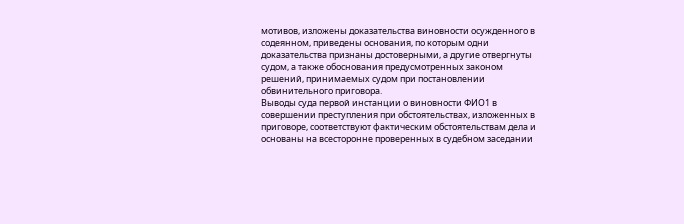мотивов, изложены доказательства виновности осужденного в содеянном, приведены основания, по которым одни доказательства признаны достоверными, а другие отвергнуты судом, а также обоснования предусмотренных законом решений, принимаемых судом при постановлении обвинительного приговора.
Выводы суда первой инстанции о виновности ФИО1 в совершении преступления при обстоятельствах, изложенных в приговоре, соответствуют фактическим обстоятельствам дела и основаны на всесторонне проверенных в судебном заседании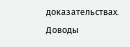доказательствах.
Доводы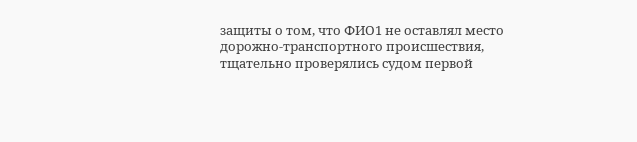защиты о том, что ФИО1 не оставлял место дорожно-транспортного происшествия, тщательно проверялись судом первой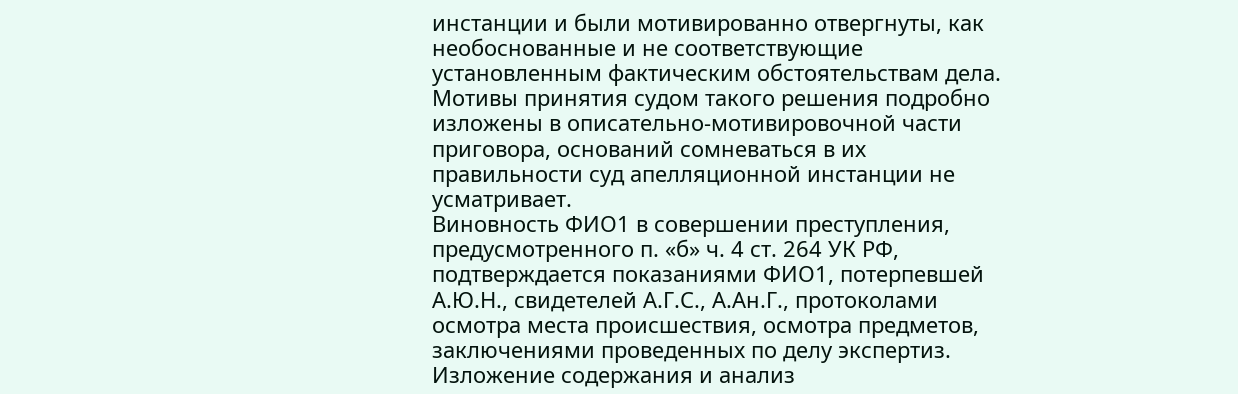инстанции и были мотивированно отвергнуты, как необоснованные и не соответствующие установленным фактическим обстоятельствам дела. Мотивы принятия судом такого решения подробно изложены в описательно-мотивировочной части приговора, оснований сомневаться в их правильности суд апелляционной инстанции не усматривает.
Виновность ФИО1 в совершении преступления, предусмотренного п. «б» ч. 4 ст. 264 УК РФ, подтверждается показаниями ФИО1, потерпевшей А.Ю.Н., свидетелей А.Г.С., А.Ан.Г., протоколами осмотра места происшествия, осмотра предметов, заключениями проведенных по делу экспертиз.
Изложение содержания и анализ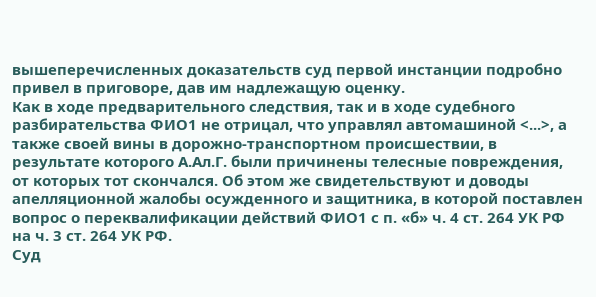вышеперечисленных доказательств суд первой инстанции подробно привел в приговоре, дав им надлежащую оценку.
Как в ходе предварительного следствия, так и в ходе судебного разбирательства ФИО1 не отрицал, что управлял автомашиной <...>, а также своей вины в дорожно-транспортном происшествии, в результате которого А.Ал.Г. были причинены телесные повреждения, от которых тот скончался. Об этом же свидетельствуют и доводы апелляционной жалобы осужденного и защитника, в которой поставлен вопрос о переквалификации действий ФИО1 с п. «б» ч. 4 ст. 264 УК РФ на ч. 3 ст. 264 УК РФ.
Суд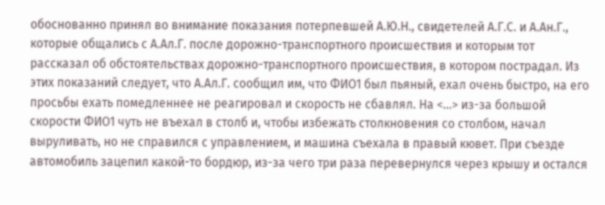обоснованно принял во внимание показания потерпевшей А.Ю.Н., свидетелей А.Г.С. и А.Ан.Г., которые общались с А.Ал.Г. после дорожно-транспортного происшествия и которым тот рассказал об обстоятельствах дорожно-транспортного происшествия, в котором пострадал. Из этих показаний следует, что А.Ал.Г. сообщил им, что ФИО1 был пьяный, ехал очень быстро, на его просьбы ехать помедленнее не реагировал и скорость не сбавлял. На <...> из-за большой скорости ФИО1 чуть не въехал в столб и, чтобы избежать столкновения со столбом, начал выруливать, но не справился с управлением, и машина съехала в правый кювет. При съезде автомобиль зацепил какой-то бордюр, из-за чего три раза перевернулся через крышу и остался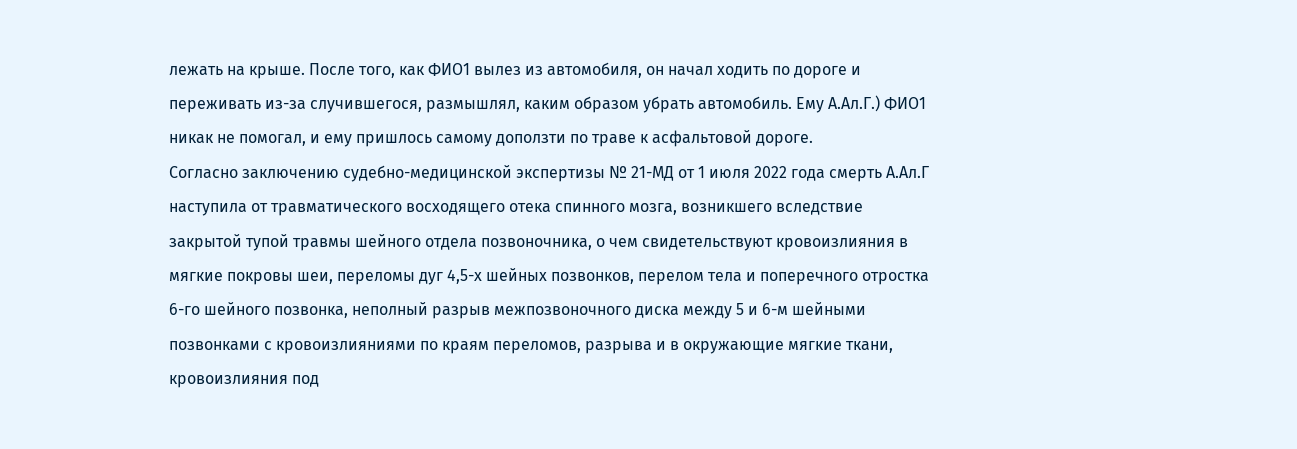лежать на крыше. После того, как ФИО1 вылез из автомобиля, он начал ходить по дороге и переживать из-за случившегося, размышлял, каким образом убрать автомобиль. Ему А.Ал.Г.) ФИО1 никак не помогал, и ему пришлось самому доползти по траве к асфальтовой дороге.
Согласно заключению судебно-медицинской экспертизы № 21-МД от 1 июля 2022 года смерть А.Ал.Г наступила от травматического восходящего отека спинного мозга, возникшего вследствие закрытой тупой травмы шейного отдела позвоночника, о чем свидетельствуют кровоизлияния в мягкие покровы шеи, переломы дуг 4,5-х шейных позвонков, перелом тела и поперечного отростка 6-го шейного позвонка, неполный разрыв межпозвоночного диска между 5 и 6-м шейными позвонками с кровоизлияниями по краям переломов, разрыва и в окружающие мягкие ткани, кровоизлияния под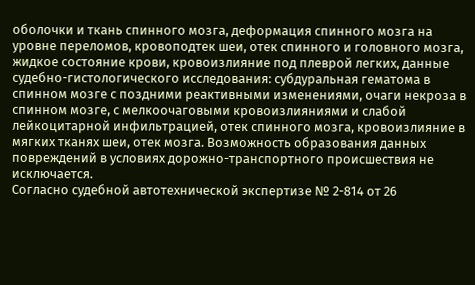оболочки и ткань спинного мозга, деформация спинного мозга на уровне переломов, кровоподтек шеи, отек спинного и головного мозга, жидкое состояние крови, кровоизлияние под плеврой легких, данные судебно-гистологического исследования: субдуральная гематома в спинном мозге с поздними реактивными изменениями, очаги некроза в спинном мозге, с мелкоочаговыми кровоизлияниями и слабой лейкоцитарной инфильтрацией, отек спинного мозга, кровоизлияние в мягких тканях шеи, отек мозга. Возможность образования данных повреждений в условиях дорожно-транспортного происшествия не исключается.
Согласно судебной автотехнической экспертизе № 2-814 от 26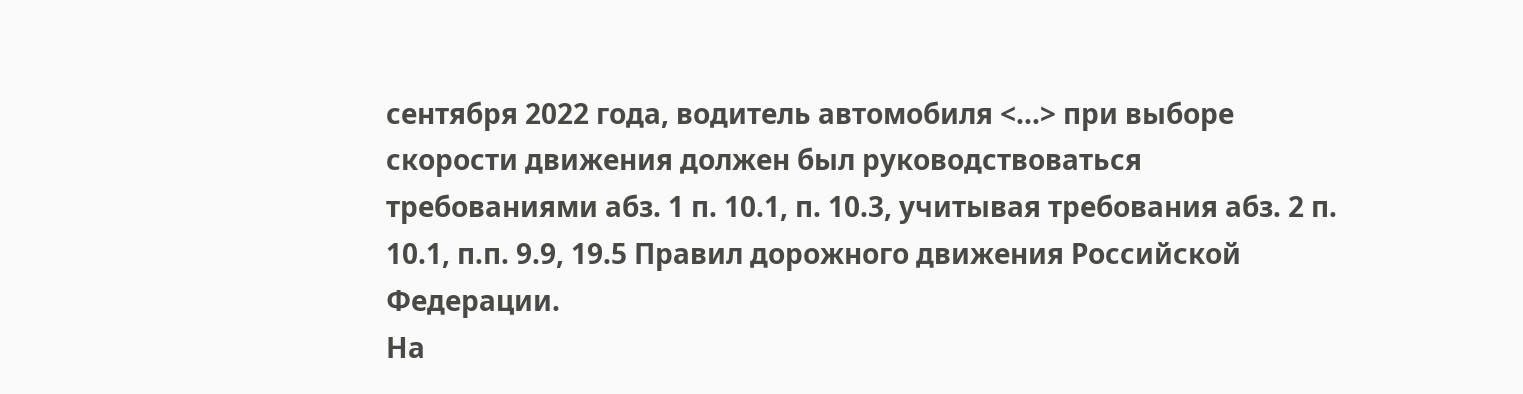сентября 2022 года, водитель автомобиля <...> при выборе скорости движения должен был руководствоваться требованиями абз. 1 п. 10.1, п. 10.3, учитывая требования абз. 2 п. 10.1, п.п. 9.9, 19.5 Правил дорожного движения Российской Федерации.
На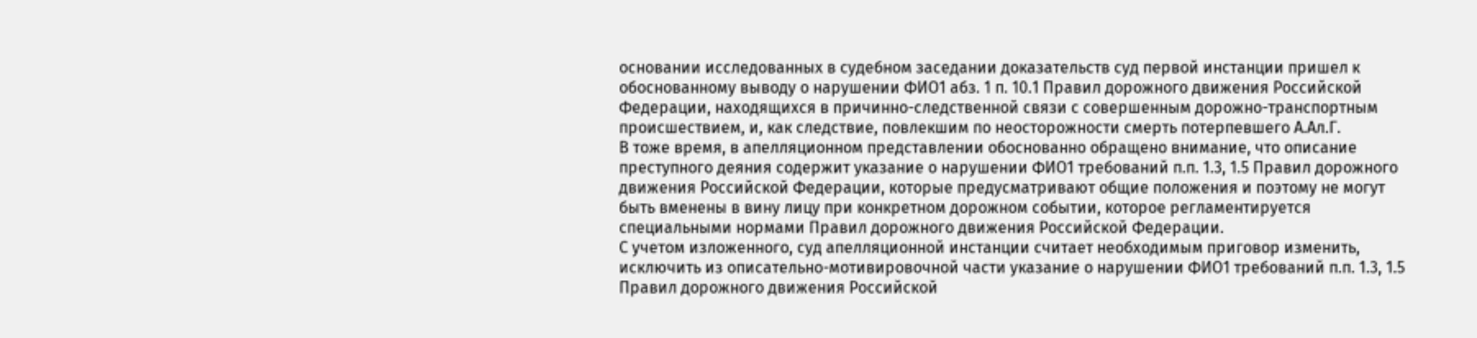основании исследованных в судебном заседании доказательств суд первой инстанции пришел к обоснованному выводу о нарушении ФИО1 абз. 1 п. 10.1 Правил дорожного движения Российской Федерации, находящихся в причинно-следственной связи с совершенным дорожно-транспортным происшествием, и, как следствие, повлекшим по неосторожности смерть потерпевшего А.Ал.Г.
В тоже время, в апелляционном представлении обоснованно обращено внимание, что описание преступного деяния содержит указание о нарушении ФИО1 требований п.п. 1.3, 1.5 Правил дорожного движения Российской Федерации, которые предусматривают общие положения и поэтому не могут быть вменены в вину лицу при конкретном дорожном событии, которое регламентируется специальными нормами Правил дорожного движения Российской Федерации.
С учетом изложенного, суд апелляционной инстанции считает необходимым приговор изменить, исключить из описательно-мотивировочной части указание о нарушении ФИО1 требований п.п. 1.3, 1.5 Правил дорожного движения Российской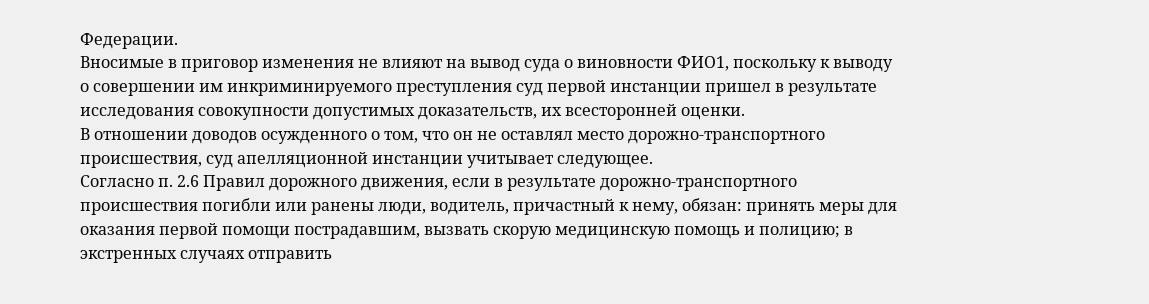Федерации.
Вносимые в приговор изменения не влияют на вывод суда о виновности ФИО1, поскольку к выводу о совершении им инкриминируемого преступления суд первой инстанции пришел в результате исследования совокупности допустимых доказательств, их всесторонней оценки.
В отношении доводов осужденного о том, что он не оставлял место дорожно-транспортного происшествия, суд апелляционной инстанции учитывает следующее.
Согласно п. 2.6 Правил дорожного движения, если в результате дорожно-транспортного происшествия погибли или ранены люди, водитель, причастный к нему, обязан: принять меры для оказания первой помощи пострадавшим, вызвать скорую медицинскую помощь и полицию; в экстренных случаях отправить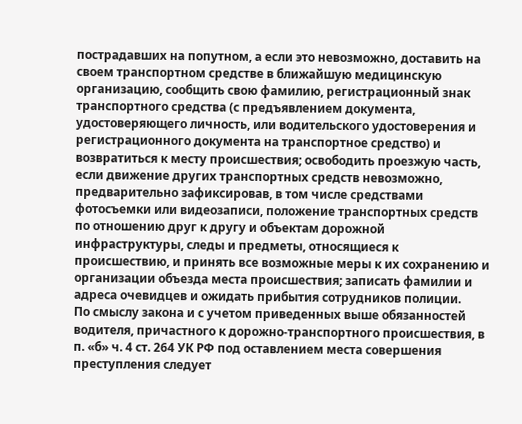пострадавших на попутном, а если это невозможно, доставить на своем транспортном средстве в ближайшую медицинскую организацию, сообщить свою фамилию, регистрационный знак транспортного средства (с предъявлением документа, удостоверяющего личность, или водительского удостоверения и регистрационного документа на транспортное средство) и возвратиться к месту происшествия; освободить проезжую часть, если движение других транспортных средств невозможно, предварительно зафиксировав, в том числе средствами фотосъемки или видеозаписи, положение транспортных средств по отношению друг к другу и объектам дорожной инфраструктуры, следы и предметы, относящиеся к происшествию, и принять все возможные меры к их сохранению и организации объезда места происшествия; записать фамилии и адреса очевидцев и ожидать прибытия сотрудников полиции.
По смыслу закона и с учетом приведенных выше обязанностей водителя, причастного к дорожно-транспортного происшествия, в п. «б» ч. 4 ст. 264 УК РФ под оставлением места совершения преступления следует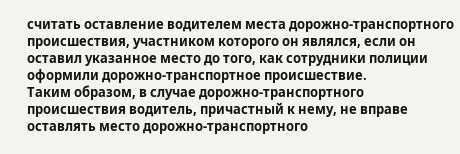считать оставление водителем места дорожно-транспортного происшествия, участником которого он являлся, если он оставил указанное место до того, как сотрудники полиции оформили дорожно-транспортное происшествие.
Таким образом, в случае дорожно-транспортного происшествия водитель, причастный к нему, не вправе оставлять место дорожно-транспортного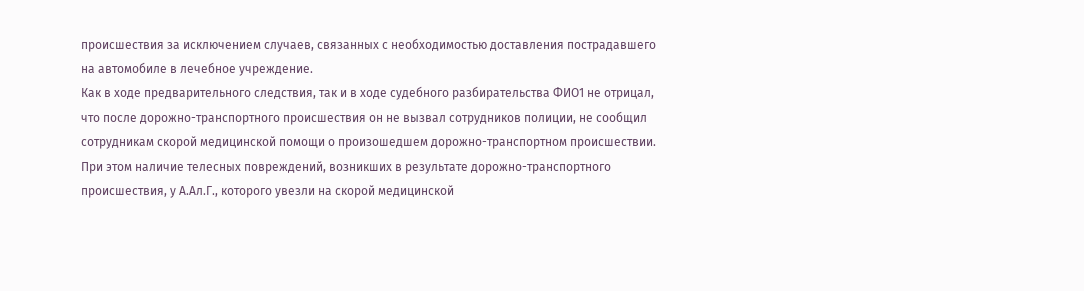происшествия за исключением случаев, связанных с необходимостью доставления пострадавшего на автомобиле в лечебное учреждение.
Как в ходе предварительного следствия, так и в ходе судебного разбирательства ФИО1 не отрицал, что после дорожно-транспортного происшествия он не вызвал сотрудников полиции, не сообщил сотрудникам скорой медицинской помощи о произошедшем дорожно-транспортном происшествии.
При этом наличие телесных повреждений, возникших в результате дорожно-транспортного происшествия, у А.Ал.Г., которого увезли на скорой медицинской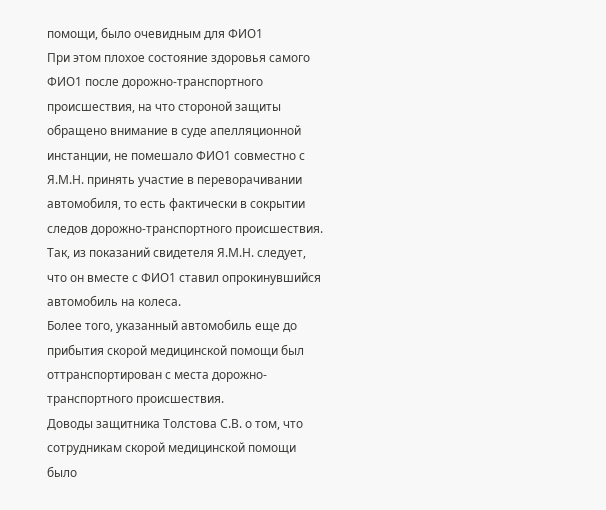помощи, было очевидным для ФИО1
При этом плохое состояние здоровья самого ФИО1 после дорожно-транспортного происшествия, на что стороной защиты обращено внимание в суде апелляционной инстанции, не помешало ФИО1 совместно с Я.М.Н. принять участие в переворачивании автомобиля, то есть фактически в сокрытии следов дорожно-транспортного происшествия.
Так, из показаний свидетеля Я.М.Н. следует, что он вместе с ФИО1 ставил опрокинувшийся автомобиль на колеса.
Более того, указанный автомобиль еще до прибытия скорой медицинской помощи был оттранспортирован с места дорожно-транспортного происшествия.
Доводы защитника Толстова С.В. о том, что сотрудникам скорой медицинской помощи было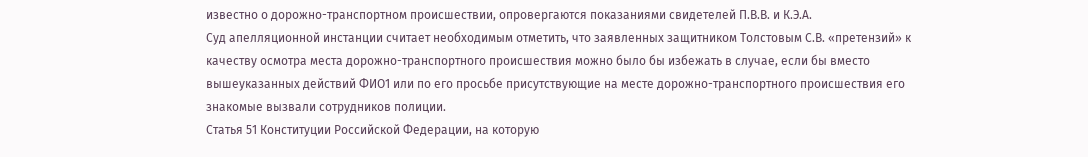известно о дорожно-транспортном происшествии, опровергаются показаниями свидетелей П.В.В. и К.Э.А.
Суд апелляционной инстанции считает необходимым отметить, что заявленных защитником Толстовым С.В. «претензий» к качеству осмотра места дорожно-транспортного происшествия можно было бы избежать в случае, если бы вместо вышеуказанных действий ФИО1 или по его просьбе присутствующие на месте дорожно-транспортного происшествия его знакомые вызвали сотрудников полиции.
Статья 51 Конституции Российской Федерации, на которую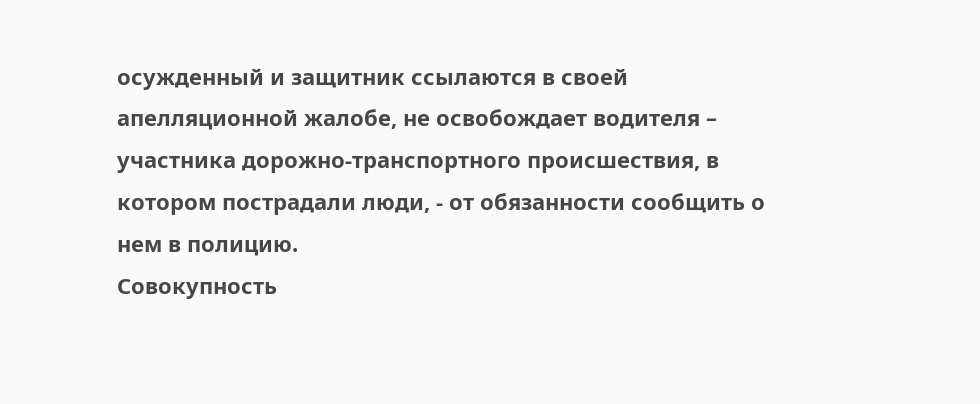осужденный и защитник ссылаются в своей апелляционной жалобе, не освобождает водителя – участника дорожно-транспортного происшествия, в котором пострадали люди, - от обязанности сообщить о нем в полицию.
Совокупность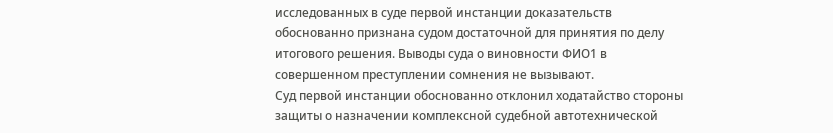исследованных в суде первой инстанции доказательств обоснованно признана судом достаточной для принятия по делу итогового решения. Выводы суда о виновности ФИО1 в совершенном преступлении сомнения не вызывают.
Суд первой инстанции обоснованно отклонил ходатайство стороны защиты о назначении комплексной судебной автотехнической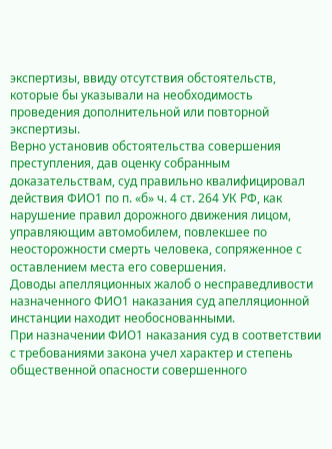экспертизы, ввиду отсутствия обстоятельств, которые бы указывали на необходимость проведения дополнительной или повторной экспертизы.
Верно установив обстоятельства совершения преступления, дав оценку собранным доказательствам, суд правильно квалифицировал действия ФИО1 по п. «б» ч. 4 ст. 264 УК РФ, как нарушение правил дорожного движения лицом, управляющим автомобилем, повлекшее по неосторожности смерть человека, сопряженное с оставлением места его совершения.
Доводы апелляционных жалоб о несправедливости назначенного ФИО1 наказания суд апелляционной инстанции находит необоснованными.
При назначении ФИО1 наказания суд в соответствии с требованиями закона учел характер и степень общественной опасности совершенного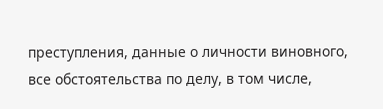преступления, данные о личности виновного, все обстоятельства по делу, в том числе,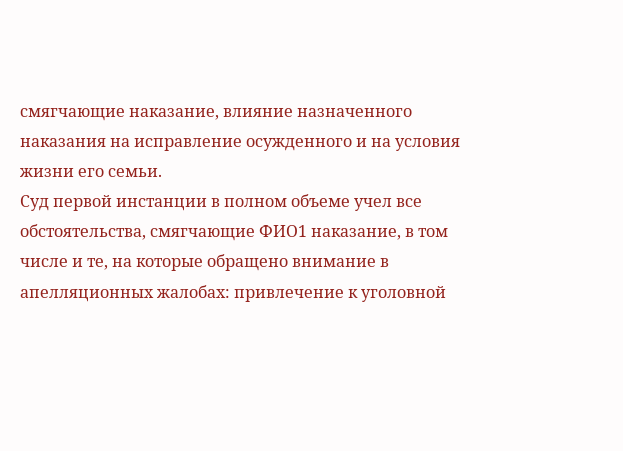смягчающие наказание, влияние назначенного наказания на исправление осужденного и на условия жизни его семьи.
Суд первой инстанции в полном объеме учел все обстоятельства, смягчающие ФИО1 наказание, в том числе и те, на которые обращено внимание в апелляционных жалобах: привлечение к уголовной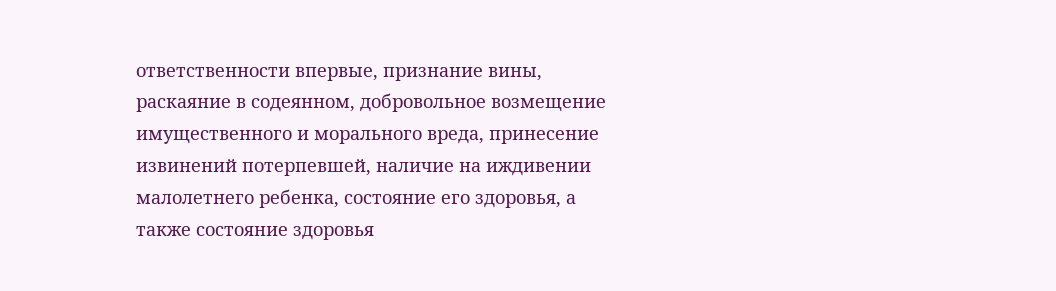ответственности впервые, признание вины, раскаяние в содеянном, добровольное возмещение имущественного и морального вреда, принесение извинений потерпевшей, наличие на иждивении малолетнего ребенка, состояние его здоровья, а также состояние здоровья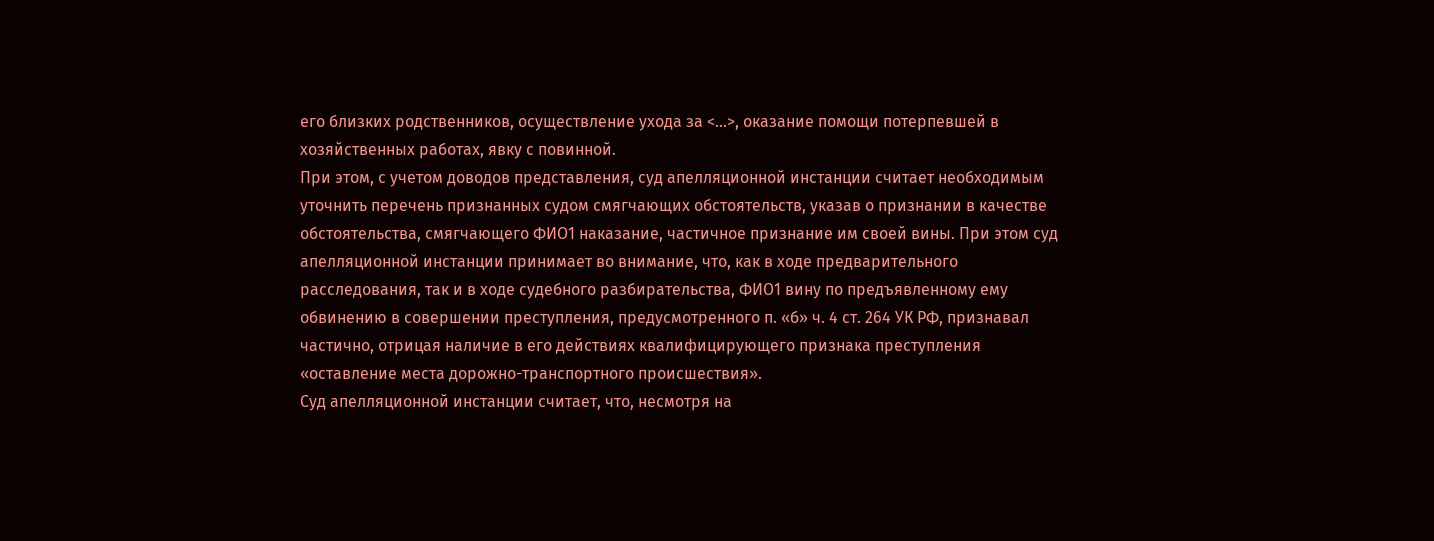его близких родственников, осуществление ухода за <...>, оказание помощи потерпевшей в хозяйственных работах, явку с повинной.
При этом, с учетом доводов представления, суд апелляционной инстанции считает необходимым уточнить перечень признанных судом смягчающих обстоятельств, указав о признании в качестве обстоятельства, смягчающего ФИО1 наказание, частичное признание им своей вины. При этом суд апелляционной инстанции принимает во внимание, что, как в ходе предварительного расследования, так и в ходе судебного разбирательства, ФИО1 вину по предъявленному ему обвинению в совершении преступления, предусмотренного п. «б» ч. 4 ст. 264 УК РФ, признавал частично, отрицая наличие в его действиях квалифицирующего признака преступления «оставление места дорожно-транспортного происшествия».
Суд апелляционной инстанции считает, что, несмотря на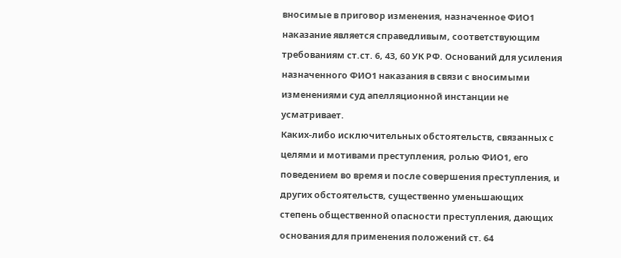вносимые в приговор изменения, назначенное ФИО1 наказание является справедливым, соответствующим требованиям ст.ст. 6, 43, 60 УК РФ. Оснований для усиления назначенного ФИО1 наказания в связи с вносимыми изменениями суд апелляционной инстанции не усматривает.
Каких-либо исключительных обстоятельств, связанных с целями и мотивами преступления, ролью ФИО1, его поведением во время и после совершения преступления, и других обстоятельств, существенно уменьшающих степень общественной опасности преступления, дающих основания для применения положений ст. 64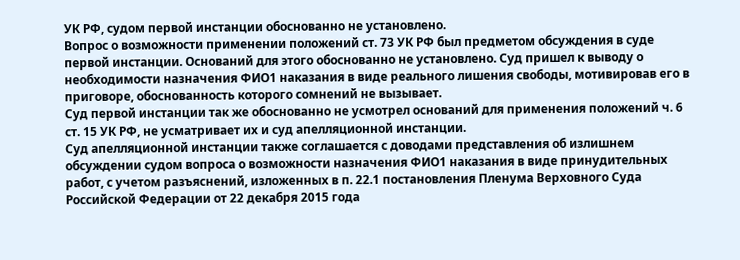УК РФ, судом первой инстанции обоснованно не установлено.
Вопрос о возможности применении положений ст. 73 УК РФ был предметом обсуждения в суде первой инстанции. Оснований для этого обоснованно не установлено. Суд пришел к выводу о необходимости назначения ФИО1 наказания в виде реального лишения свободы, мотивировав его в приговоре, обоснованность которого сомнений не вызывает.
Суд первой инстанции так же обоснованно не усмотрел оснований для применения положений ч. 6 ст. 15 УК РФ, не усматривает их и суд апелляционной инстанции.
Суд апелляционной инстанции также соглашается с доводами представления об излишнем обсуждении судом вопроса о возможности назначения ФИО1 наказания в виде принудительных работ, с учетом разъяснений, изложенных в п. 22.1 постановления Пленума Верховного Суда Российской Федерации от 22 декабря 2015 года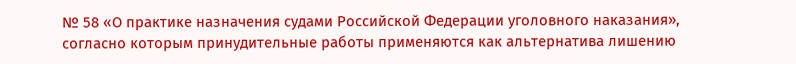№ 58 «О практике назначения судами Российской Федерации уголовного наказания», согласно которым принудительные работы применяются как альтернатива лишению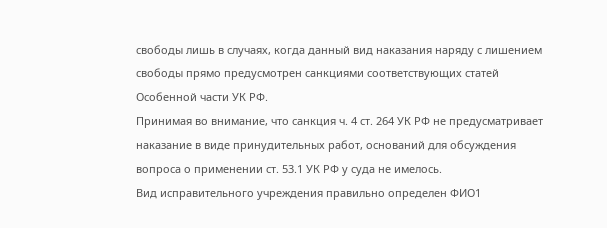свободы лишь в случаях, когда данный вид наказания наряду с лишением свободы прямо предусмотрен санкциями соответствующих статей Особенной части УК РФ.
Принимая во внимание, что санкция ч. 4 ст. 264 УК РФ не предусматривает наказание в виде принудительных работ, оснований для обсуждения вопроса о применении ст. 53.1 УК РФ у суда не имелось.
Вид исправительного учреждения правильно определен ФИО1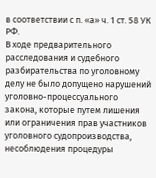в соответствии с п. «а» ч. 1 ст. 58 УК РФ.
В ходе предварительного расследования и судебного разбирательства по уголовному делу не было допущено нарушений уголовно-процессуального закона, которые путем лишения или ограничения прав участников уголовного судопроизводства, несоблюдения процедуры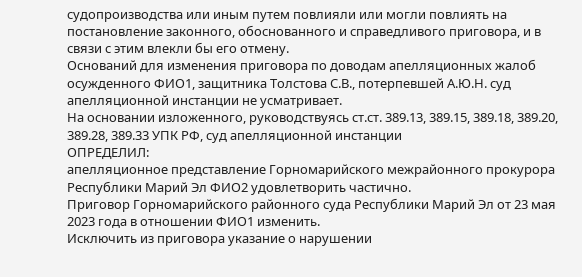судопроизводства или иным путем повлияли или могли повлиять на постановление законного, обоснованного и справедливого приговора, и в связи с этим влекли бы его отмену.
Оснований для изменения приговора по доводам апелляционных жалоб осужденного ФИО1, защитника Толстова С.В., потерпевшей А.Ю.Н. суд апелляционной инстанции не усматривает.
На основании изложенного, руководствуясь ст.ст. 389.13, 389.15, 389.18, 389.20, 389.28, 389.33 УПК РФ, суд апелляционной инстанции
ОПРЕДЕЛИЛ:
апелляционное представление Горномарийского межрайонного прокурора Республики Марий Эл ФИО2 удовлетворить частично.
Приговор Горномарийского районного суда Республики Марий Эл от 23 мая 2023 года в отношении ФИО1 изменить.
Исключить из приговора указание о нарушении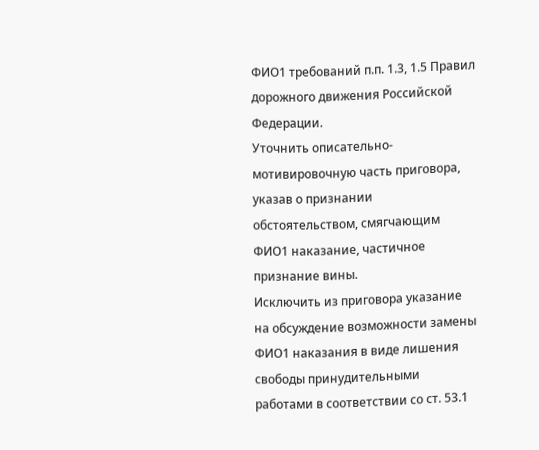ФИО1 требований п.п. 1.3, 1.5 Правил дорожного движения Российской Федерации.
Уточнить описательно-мотивировочную часть приговора, указав о признании обстоятельством, смягчающим ФИО1 наказание, частичное признание вины.
Исключить из приговора указание на обсуждение возможности замены ФИО1 наказания в виде лишения свободы принудительными работами в соответствии со ст. 53.1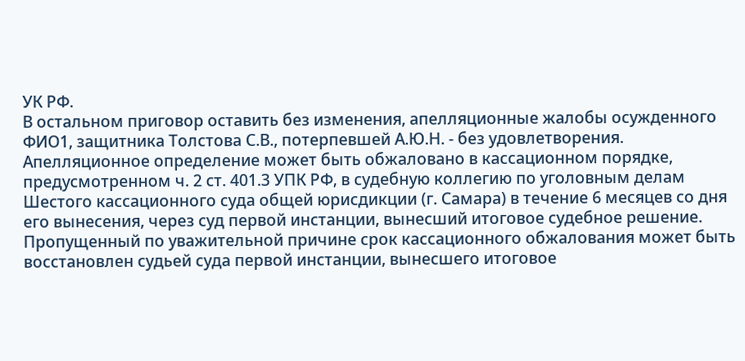УК РФ.
В остальном приговор оставить без изменения, апелляционные жалобы осужденного ФИО1, защитника Толстова С.В., потерпевшей А.Ю.Н. - без удовлетворения.
Апелляционное определение может быть обжаловано в кассационном порядке, предусмотренном ч. 2 ст. 401.3 УПК РФ, в судебную коллегию по уголовным делам Шестого кассационного суда общей юрисдикции (г. Самара) в течение 6 месяцев со дня его вынесения, через суд первой инстанции, вынесший итоговое судебное решение.
Пропущенный по уважительной причине срок кассационного обжалования может быть восстановлен судьей суда первой инстанции, вынесшего итоговое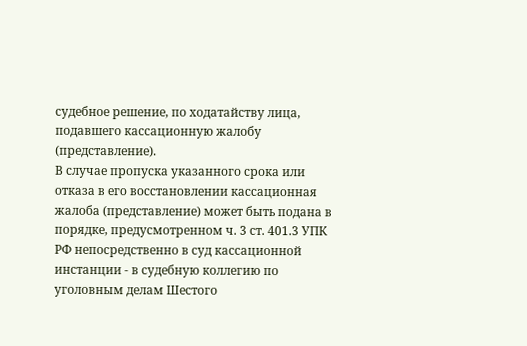судебное решение, по ходатайству лица, подавшего кассационную жалобу (представление).
В случае пропуска указанного срока или отказа в его восстановлении кассационная жалоба (представление) может быть подана в порядке, предусмотренном ч. 3 ст. 401.3 УПК РФ непосредственно в суд кассационной инстанции - в судебную коллегию по уголовным делам Шестого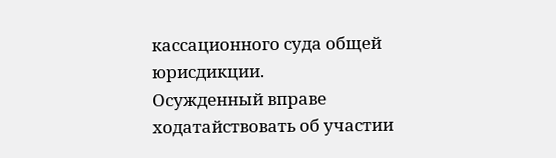кассационного суда общей юрисдикции.
Осужденный вправе ходатайствовать об участии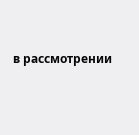в рассмотрении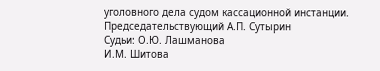уголовного дела судом кассационной инстанции.
Председательствующий А.П. Сутырин
Судьи: О.Ю. Лашманова
И.М. Шитова